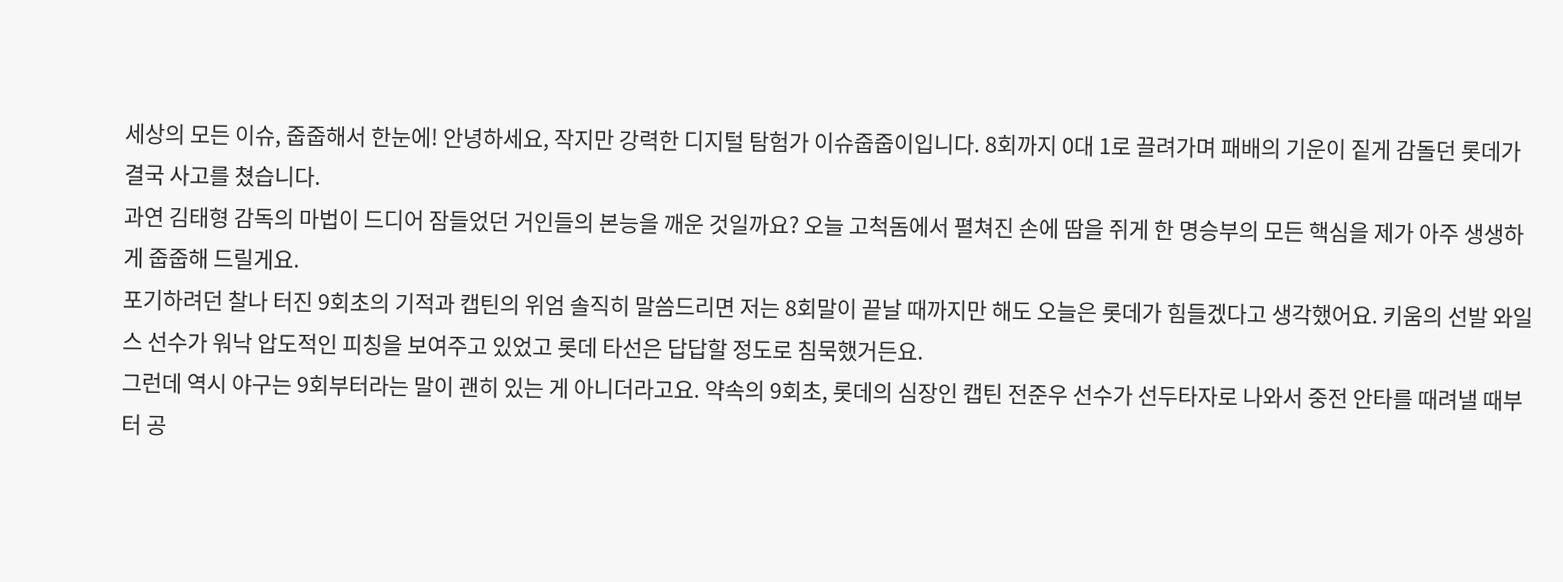세상의 모든 이슈, 줍줍해서 한눈에! 안녕하세요, 작지만 강력한 디지털 탐험가 이슈줍줍이입니다. 8회까지 0대 1로 끌려가며 패배의 기운이 짙게 감돌던 롯데가 결국 사고를 쳤습니다.
과연 김태형 감독의 마법이 드디어 잠들었던 거인들의 본능을 깨운 것일까요? 오늘 고척돔에서 펼쳐진 손에 땀을 쥐게 한 명승부의 모든 핵심을 제가 아주 생생하게 줍줍해 드릴게요.
포기하려던 찰나 터진 9회초의 기적과 캡틴의 위엄 솔직히 말씀드리면 저는 8회말이 끝날 때까지만 해도 오늘은 롯데가 힘들겠다고 생각했어요. 키움의 선발 와일스 선수가 워낙 압도적인 피칭을 보여주고 있었고 롯데 타선은 답답할 정도로 침묵했거든요.
그런데 역시 야구는 9회부터라는 말이 괜히 있는 게 아니더라고요. 약속의 9회초, 롯데의 심장인 캡틴 전준우 선수가 선두타자로 나와서 중전 안타를 때려낼 때부터 공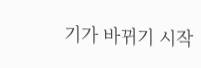기가 바뀌기 시작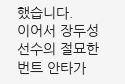했습니다.
이어서 장두성 선수의 절묘한 번트 안타가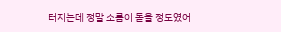터지는데 정말 소름이 돋을 정도였어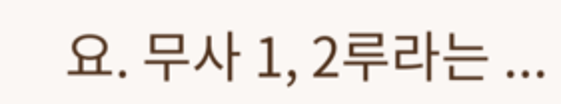요. 무사 1, 2루라는 ...